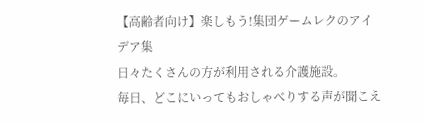【高齢者向け】楽しもう!集団ゲームレクのアイデア集
日々たくさんの方が利用される介護施設。
毎日、どこにいってもおしゃべりする声が聞こえ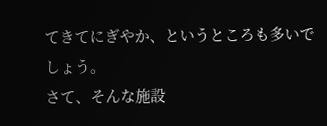てきてにぎやか、というところも多いでしょう。
さて、そんな施設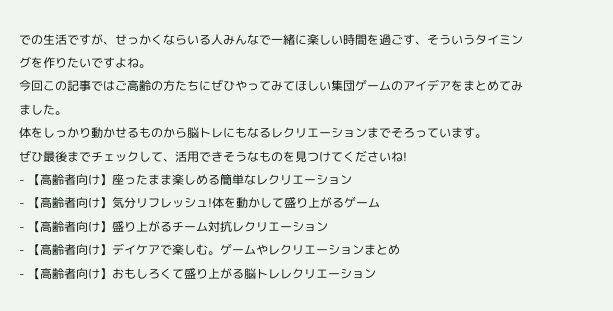での生活ですが、せっかくならいる人みんなで一緒に楽しい時間を過ごす、そういうタイミングを作りたいですよね。
今回この記事ではご高齢の方たちにぜひやってみてほしい集団ゲームのアイデアをまとめてみました。
体をしっかり動かせるものから脳トレにもなるレクリエーションまでそろっています。
ぜひ最後までチェックして、活用できそうなものを見つけてくださいね!
- 【高齢者向け】座ったまま楽しめる簡単なレクリエーション
- 【高齢者向け】気分リフレッシュ!体を動かして盛り上がるゲーム
- 【高齢者向け】盛り上がるチーム対抗レクリエーション
- 【高齢者向け】デイケアで楽しむ。ゲームやレクリエーションまとめ
- 【高齢者向け】おもしろくて盛り上がる脳トレレクリエーション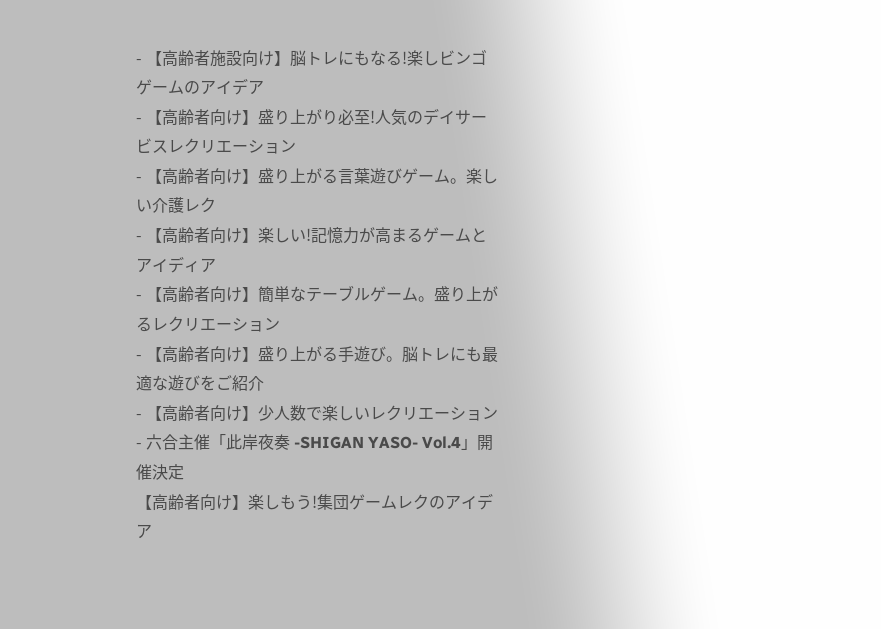- 【高齢者施設向け】脳トレにもなる!楽しビンゴゲームのアイデア
- 【高齢者向け】盛り上がり必至!人気のデイサービスレクリエーション
- 【高齢者向け】盛り上がる言葉遊びゲーム。楽しい介護レク
- 【高齢者向け】楽しい!記憶力が高まるゲームとアイディア
- 【高齢者向け】簡単なテーブルゲーム。盛り上がるレクリエーション
- 【高齢者向け】盛り上がる手遊び。脳トレにも最適な遊びをご紹介
- 【高齢者向け】少人数で楽しいレクリエーション
- 六合主催「此岸夜奏 -SHIGAN YASO- Vol.4」開催決定
【高齢者向け】楽しもう!集団ゲームレクのアイデア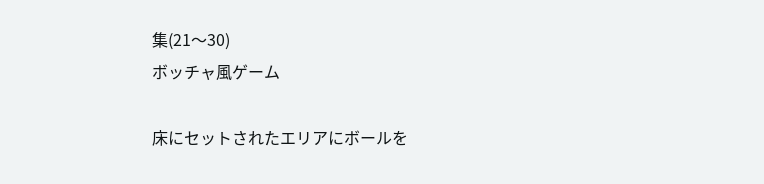集(21〜30)
ボッチャ風ゲーム

床にセットされたエリアにボールを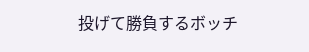投げて勝負するボッチ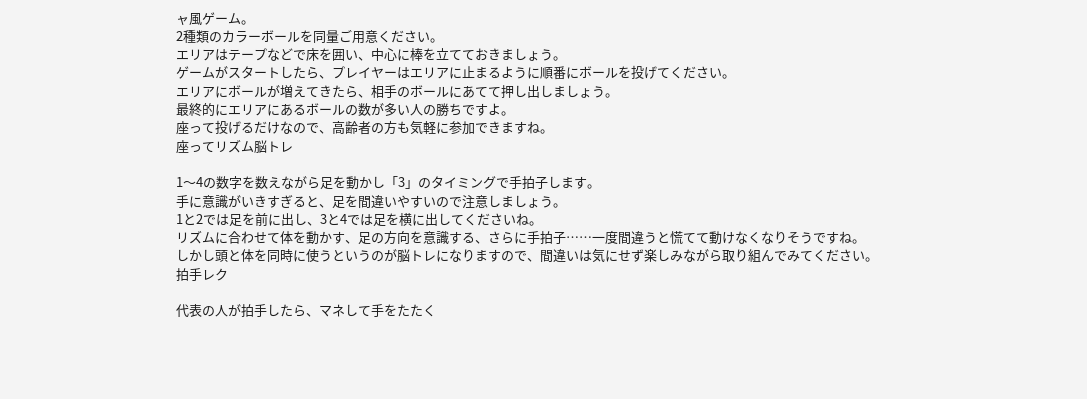ャ風ゲーム。
2種類のカラーボールを同量ご用意ください。
エリアはテープなどで床を囲い、中心に棒を立てておきましょう。
ゲームがスタートしたら、プレイヤーはエリアに止まるように順番にボールを投げてください。
エリアにボールが増えてきたら、相手のボールにあてて押し出しましょう。
最終的にエリアにあるボールの数が多い人の勝ちですよ。
座って投げるだけなので、高齢者の方も気軽に参加できますね。
座ってリズム脳トレ

1〜4の数字を数えながら足を動かし「3」のタイミングで手拍子します。
手に意識がいきすぎると、足を間違いやすいので注意しましょう。
1と2では足を前に出し、3と4では足を横に出してくださいね。
リズムに合わせて体を動かす、足の方向を意識する、さらに手拍子……一度間違うと慌てて動けなくなりそうですね。
しかし頭と体を同時に使うというのが脳トレになりますので、間違いは気にせず楽しみながら取り組んでみてください。
拍手レク

代表の人が拍手したら、マネして手をたたく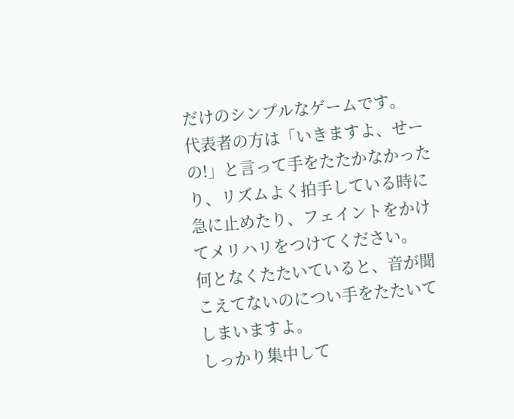だけのシンプルなゲームです。
代表者の方は「いきますよ、せーの!」と言って手をたたかなかったり、リズムよく拍手している時に急に止めたり、フェイントをかけてメリハリをつけてください。
何となくたたいていると、音が聞こえてないのについ手をたたいてしまいますよ。
しっかり集中して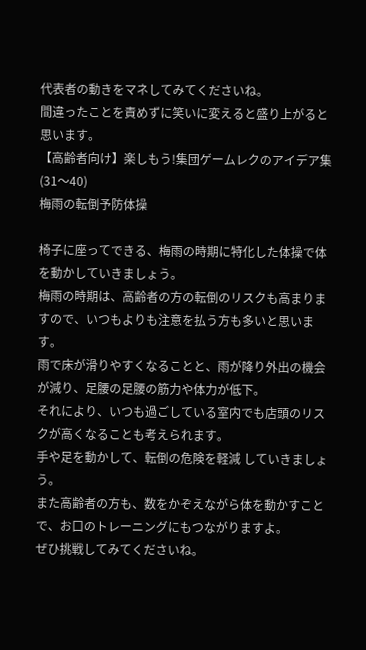代表者の動きをマネしてみてくださいね。
間違ったことを責めずに笑いに変えると盛り上がると思います。
【高齢者向け】楽しもう!集団ゲームレクのアイデア集(31〜40)
梅雨の転倒予防体操

椅子に座ってできる、梅雨の時期に特化した体操で体を動かしていきましょう。
梅雨の時期は、高齢者の方の転倒のリスクも高まりますので、いつもよりも注意を払う方も多いと思います。
雨で床が滑りやすくなることと、雨が降り外出の機会が減り、足腰の足腰の筋力や体力が低下。
それにより、いつも過ごしている室内でも店頭のリスクが高くなることも考えられます。
手や足を動かして、転倒の危険を軽減 していきましょう。
また高齢者の方も、数をかぞえながら体を動かすことで、お口のトレーニングにもつながりますよ。
ぜひ挑戦してみてくださいね。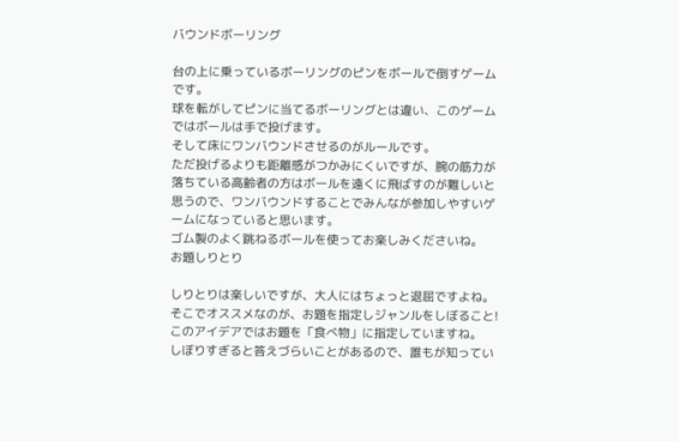バウンドボーリング

台の上に乗っているボーリングのピンをボールで倒すゲームです。
球を転がしてピンに当てるボーリングとは違い、このゲームではボールは手で投げます。
そして床にワンバウンドさせるのがルールです。
ただ投げるよりも距離感がつかみにくいですが、腕の筋力が落ちている高齢者の方はボールを遠くに飛ばすのが難しいと思うので、ワンバウンドすることでみんなが参加しやすいゲームになっていると思います。
ゴム製のよく跳ねるボールを使ってお楽しみくださいね。
お題しりとり

しりとりは楽しいですが、大人にはちょっと退屈ですよね。
そこでオススメなのが、お題を指定しジャンルをしぼること!
このアイデアではお題を「食べ物」に指定していますね。
しぼりすぎると答えづらいことがあるので、誰もが知ってい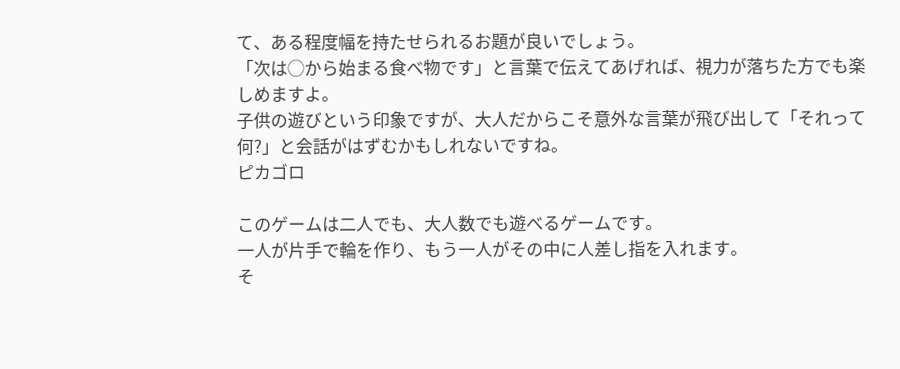て、ある程度幅を持たせられるお題が良いでしょう。
「次は◯から始まる食べ物です」と言葉で伝えてあげれば、視力が落ちた方でも楽しめますよ。
子供の遊びという印象ですが、大人だからこそ意外な言葉が飛び出して「それって何?」と会話がはずむかもしれないですね。
ピカゴロ

このゲームは二人でも、大人数でも遊べるゲームです。
一人が片手で輪を作り、もう一人がその中に人差し指を入れます。
そ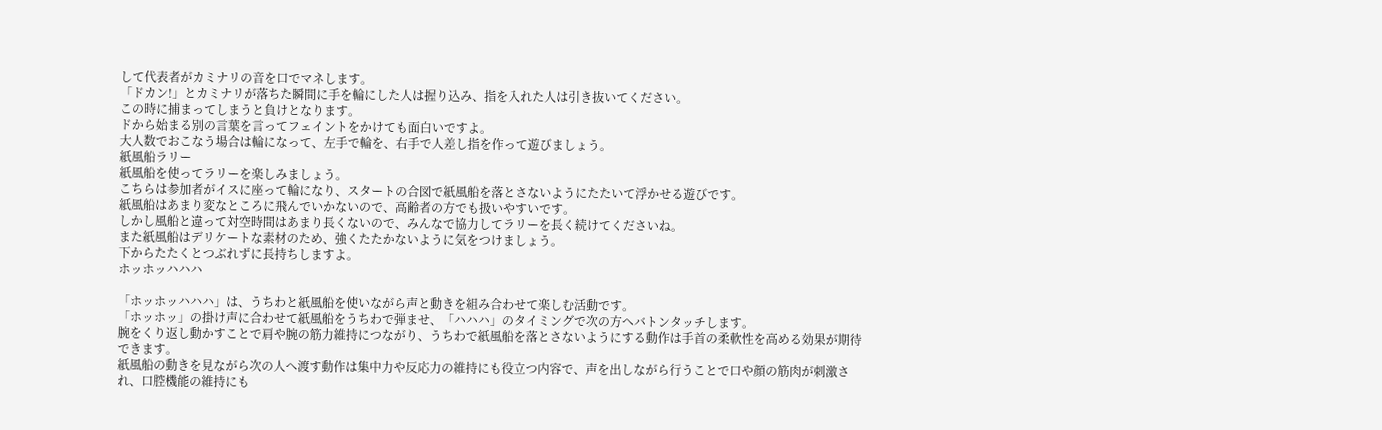して代表者がカミナリの音を口でマネします。
「ドカン!」とカミナリが落ちた瞬間に手を輪にした人は握り込み、指を入れた人は引き抜いてください。
この時に捕まってしまうと負けとなります。
ドから始まる別の言葉を言ってフェイントをかけても面白いですよ。
大人数でおこなう場合は輪になって、左手で輪を、右手で人差し指を作って遊びましょう。
紙風船ラリー
紙風船を使ってラリーを楽しみましょう。
こちらは参加者がイスに座って輪になり、スタートの合図で紙風船を落とさないようにたたいて浮かせる遊びです。
紙風船はあまり変なところに飛んでいかないので、高齢者の方でも扱いやすいです。
しかし風船と違って対空時間はあまり長くないので、みんなで協力してラリーを長く続けてくださいね。
また紙風船はデリケートな素材のため、強くたたかないように気をつけましょう。
下からたたくとつぶれずに長持ちしますよ。
ホッホッハハハ

「ホッホッハハハ」は、うちわと紙風船を使いながら声と動きを組み合わせて楽しむ活動です。
「ホッホッ」の掛け声に合わせて紙風船をうちわで弾ませ、「ハハハ」のタイミングで次の方へバトンタッチします。
腕をくり返し動かすことで肩や腕の筋力維持につながり、うちわで紙風船を落とさないようにする動作は手首の柔軟性を高める効果が期待できます。
紙風船の動きを見ながら次の人へ渡す動作は集中力や反応力の維持にも役立つ内容で、声を出しながら行うことで口や顔の筋肉が刺激され、口腔機能の維持にも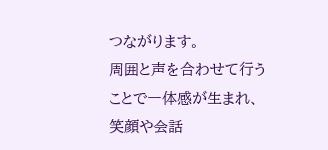つながります。
周囲と声を合わせて行うことで一体感が生まれ、笑顔や会話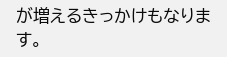が増えるきっかけもなります。